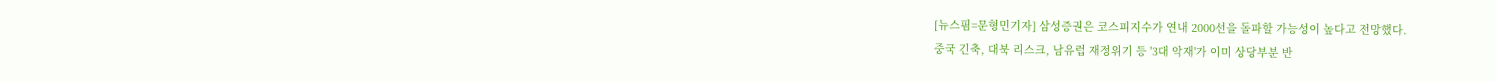[뉴스핌=문형민기자] 삼성증권은 코스피지수가 연내 2000선을 돌파할 가능성이 높다고 전망했다.
중국 긴축, 대북 리스크, 남유럽 재정위기 등 '3대 악재'가 이미 상당부분 반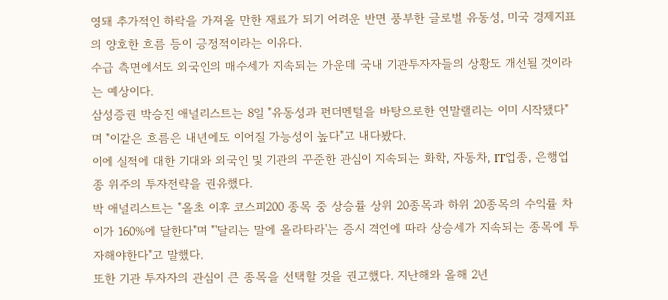영돼 추가적인 하락을 가져올 만한 재료가 되기 어려운 반면 풍부한 글로벌 유동성, 미국 경제지표의 양호한 흐름 등이 긍정적이라는 이유다.
수급 측면에서도 외국인의 매수세가 지속되는 가운데 국내 기관투자자들의 상황도 개선될 것이라는 예상이다.
삼성증권 박승진 애널리스트는 8일 "유동성과 펀더멘털을 바탕으로한 연말랠리는 이미 시작됐다"며 "이같은 흐름은 내년에도 이어질 가능성이 높다"고 내다봤다.
이에 실적에 대한 기대와 외국인 및 기관의 꾸준한 관심이 지속되는 화학, 자동차, IT업종, 은행업종 위주의 투자전략을 권유했다.
박 애널리스트는 "올초 이후 코스피200 종목 중 상승률 상위 20종목과 하위 20종목의 수익률 차이가 160%에 달한다"며 "'달리는 말에 올라타라'는 증시 격언에 따라 상승세가 지속되는 종목에 투자해야한다"고 말했다.
또한 기관 투자자의 관심이 큰 종목을 선택할 것을 권고했다. 지난해와 올해 2년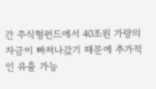간 주식형펀드에서 40조원 가량의 자금이 빠져나갔기 때문에 추가적인 유출 가능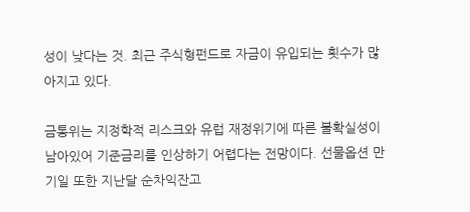성이 낮다는 것. 최근 주식형펀드로 자금이 유입되는 횟수가 많아지고 있다.

금통위는 지정학적 리스크와 유럽 재정위기에 따른 불확실성이 남아있어 기준금리를 인상하기 어렵다는 전망이다. 선물옵션 만기일 또한 지난달 순차익잔고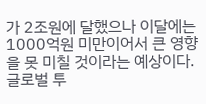가 2조원에 달했으나 이달에는 1000억원 미만이어서 큰 영향을 못 미칠 것이라는 예상이다.
글로벌 투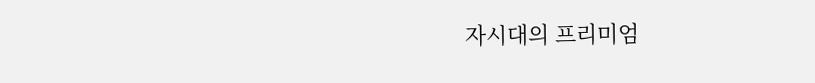자시대의 프리미엄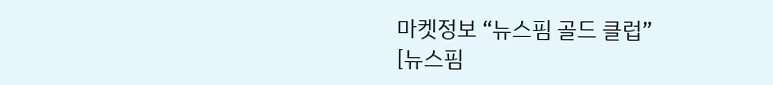마켓정보 “뉴스핌 골드 클럽”
[뉴스핌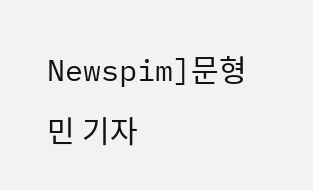Newspim]문형민 기자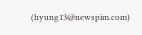(hyung13@newspim.com)